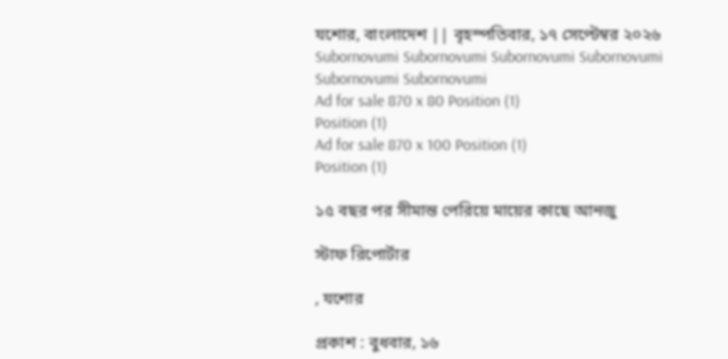যশোর, বাংলাদেশ || বৃহস্পতিবার, ১৭ সেপ্টেম্বর ২০২৬
Subornovumi Subornovumi Subornovumi Subornovumi Subornovumi Subornovumi
Ad for sale 870 x 80 Position (1)
Position (1)
Ad for sale 870 x 100 Position (1)
Position (1)

১৫ বছর পর সীমান্ত পেরিয়ে মায়ের কাছে আনজু

স্টাফ রিপোর্টার

, যশোর

প্রকাশ : বুধবার, ১৬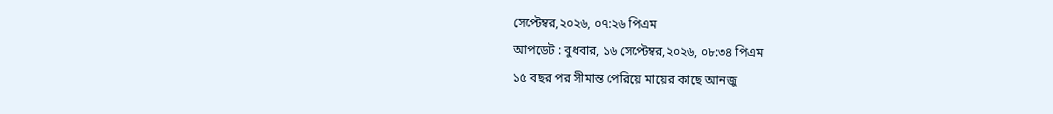সেপ্টেম্বর,২০২৬, ০৭:২৬ পিএম
আপডেট : বুধবার, ১৬ সেপ্টেম্বর,২০২৬, ০৮:৩৪ পিএম
১৫ বছর পর সীমান্ত পেরিয়ে মায়ের কাছে আনজু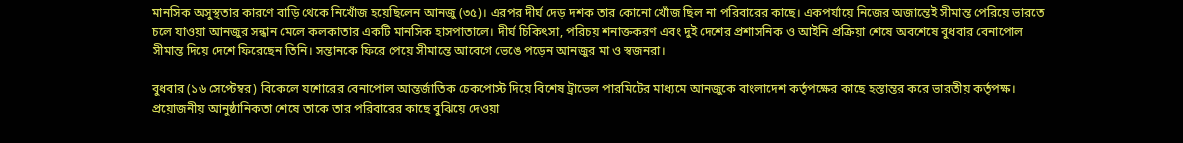মানসিক অসুস্থতার কারণে বাড়ি থেকে নিখোঁজ হয়েছিলেন আনজু (৩৫)। এরপর দীর্ঘ দেড় দশক তার কোনো খোঁজ ছিল না পরিবারের কাছে। একপর্যায়ে নিজের অজান্তেই সীমান্ত পেরিয়ে ভারতে চলে যাওয়া আনজুর সন্ধান মেলে কলকাতার একটি মানসিক হাসপাতালে। দীর্ঘ চিকিৎসা, পরিচয় শনাক্তকরণ এবং দুই দেশের প্রশাসনিক ও আইনি প্রক্রিয়া শেষে অবশেষে বুধবার বেনাপোল সীমান্ত দিয়ে দেশে ফিরেছেন তিনি। সন্তানকে ফিরে পেয়ে সীমান্তে আবেগে ভেঙে পড়েন আনজুর মা ও স্বজনরা।

বুধবার (১৬ সেপ্টেম্বর) বিকেলে যশোরের বেনাপোল আন্তর্জাতিক চেকপোস্ট দিয়ে বিশেষ ট্রাভেল পারমিটের মাধ্যমে আনজুকে বাংলাদেশ কর্তৃপক্ষের কাছে হস্তান্তর করে ভারতীয় কর্তৃপক্ষ। প্রয়োজনীয় আনুষ্ঠানিকতা শেষে তাকে তার পরিবারের কাছে বুঝিয়ে দেওয়া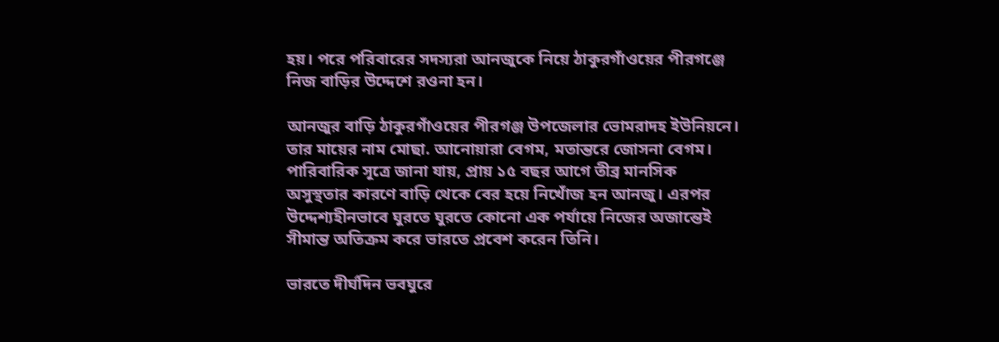হয়। পরে পরিবারের সদস্যরা আনজুকে নিয়ে ঠাকুরগাঁওয়ের পীরগঞ্জে নিজ বাড়ির উদ্দেশে রওনা হন।

আনজুর বাড়ি ঠাকুরগাঁওয়ের পীরগঞ্জ উপজেলার ভোমরাদহ ইউনিয়নে। তার মায়ের নাম মোছা. আনোয়ারা বেগম, মতান্তরে জোসনা বেগম। পারিবারিক সূত্রে জানা যায়, প্রায় ১৫ বছর আগে তীব্র মানসিক অসুস্থতার কারণে বাড়ি থেকে বের হয়ে নিখোঁজ হন আনজু। এরপর উদ্দেশ্যহীনভাবে ঘুরতে ঘুরতে কোনো এক পর্যায়ে নিজের অজান্তেই সীমান্ত অতিক্রম করে ভারতে প্রবেশ করেন তিনি।

ভারতে দীর্ঘদিন ভবঘুরে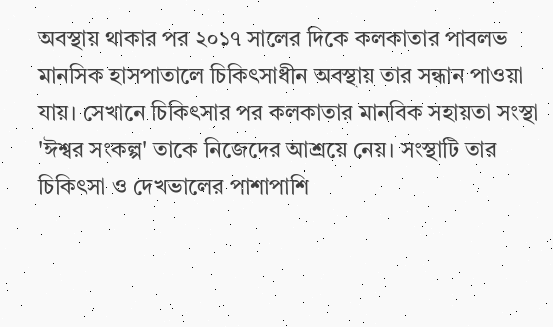অবস্থায় থাকার পর ২০১৭ সালের দিকে কলকাতার পাবলভ মানসিক হাসপাতালে চিকিৎসাধীন অবস্থায় তার সন্ধান পাওয়া যায়। সেখানে চিকিৎসার পর কলকাতার মানবিক সহায়তা সংস্থা 'ঈশ্বর সংকল্প' তাকে নিজেদের আশ্রয়ে নেয়। সংস্থাটি তার চিকিৎসা ও দেখভালের পাশাপাশি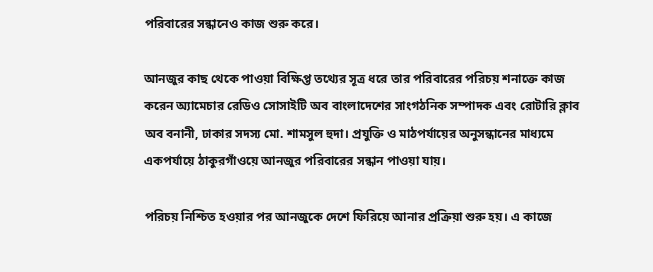পরিবারের সন্ধানেও কাজ শুরু করে।

আনজুর কাছ থেকে পাওয়া বিক্ষিপ্ত তথ্যের সূত্র ধরে তার পরিবারের পরিচয় শনাক্তে কাজ করেন অ্যামেচার রেডিও সোসাইটি অব বাংলাদেশের সাংগঠনিক সম্পাদক এবং রোটারি ক্লাব অব বনানী, ঢাকার সদস্য মো. শামসুল হুদা। প্রযুক্তি ও মাঠপর্যায়ের অনুসন্ধানের মাধ্যমে একপর্যায়ে ঠাকুরগাঁওয়ে আনজুর পরিবারের সন্ধান পাওয়া যায়।

পরিচয় নিশ্চিত হওয়ার পর আনজুকে দেশে ফিরিয়ে আনার প্রক্রিয়া শুরু হয়। এ কাজে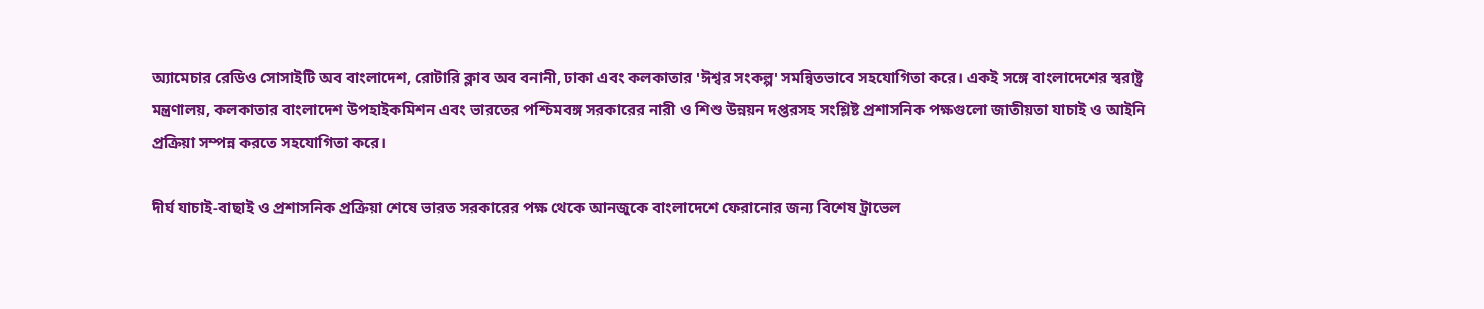অ্যামেচার রেডিও সোসাইটি অব বাংলাদেশ, রোটারি ক্লাব অব বনানী, ঢাকা এবং কলকাতার 'ঈশ্বর সংকল্প' সমন্বিতভাবে সহযোগিতা করে। একই সঙ্গে বাংলাদেশের স্বরাষ্ট্র মন্ত্রণালয়, কলকাতার বাংলাদেশ উপহাইকমিশন এবং ভারতের পশ্চিমবঙ্গ সরকারের নারী ও শিশু উন্নয়ন দপ্তরসহ সংশ্লিষ্ট প্রশাসনিক পক্ষগুলো জাতীয়তা যাচাই ও আইনি প্রক্রিয়া সম্পন্ন করতে সহযোগিতা করে।

দীর্ঘ যাচাই-বাছাই ও প্রশাসনিক প্রক্রিয়া শেষে ভারত সরকারের পক্ষ থেকে আনজুকে বাংলাদেশে ফেরানোর জন্য বিশেষ ট্রাভেল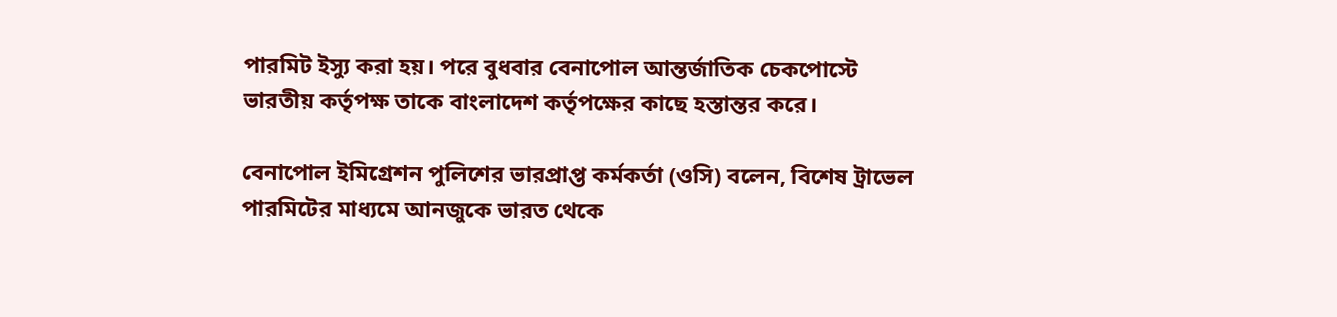পারমিট ইস্যু করা হয়। পরে বুধবার বেনাপোল আন্তর্জাতিক চেকপোস্টে ভারতীয় কর্তৃপক্ষ তাকে বাংলাদেশ কর্তৃপক্ষের কাছে হস্তান্তর করে।

বেনাপোল ইমিগ্রেশন পুলিশের ভারপ্রাপ্ত কর্মকর্তা (ওসি) বলেন, বিশেষ ট্রাভেল পারমিটের মাধ্যমে আনজুকে ভারত থেকে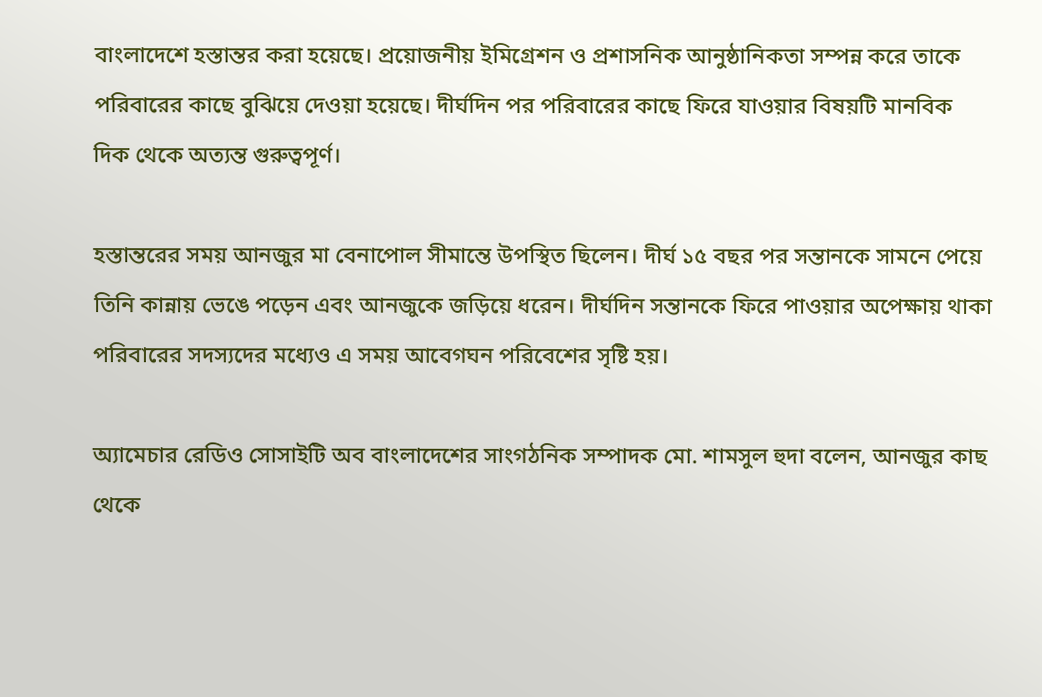বাংলাদেশে হস্তান্তর করা হয়েছে। প্রয়োজনীয় ইমিগ্রেশন ও প্রশাসনিক আনুষ্ঠানিকতা সম্পন্ন করে তাকে পরিবারের কাছে বুঝিয়ে দেওয়া হয়েছে। দীর্ঘদিন পর পরিবারের কাছে ফিরে যাওয়ার বিষয়টি মানবিক দিক থেকে অত্যন্ত গুরুত্বপূর্ণ।

হস্তান্তরের সময় আনজুর মা বেনাপোল সীমান্তে উপস্থিত ছিলেন। দীর্ঘ ১৫ বছর পর সন্তানকে সামনে পেয়ে তিনি কান্নায় ভেঙে পড়েন এবং আনজুকে জড়িয়ে ধরেন। দীর্ঘদিন সন্তানকে ফিরে পাওয়ার অপেক্ষায় থাকা পরিবারের সদস্যদের মধ্যেও এ সময় আবেগঘন পরিবেশের সৃষ্টি হয়।

অ্যামেচার রেডিও সোসাইটি অব বাংলাদেশের সাংগঠনিক সম্পাদক মো. শামসুল হুদা বলেন, আনজুর কাছ থেকে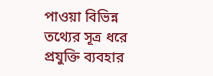পাওয়া বিভিন্ন তথ্যের সূত্র ধরে প্রযুক্তি ব্যবহার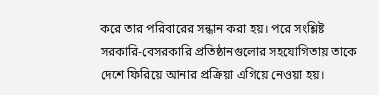করে তার পরিবারের সন্ধান করা হয়। পরে সংশ্লিষ্ট সরকারি-বেসরকারি প্রতিষ্ঠানগুলোর সহযোগিতায় তাকে দেশে ফিরিয়ে আনার প্রক্রিয়া এগিয়ে নেওয়া হয়।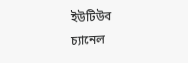ইউটিউব চ্যানেল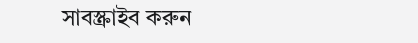সাবস্ক্রাইব করুন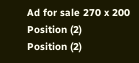Ad for sale 270 x 200 Position (2)
Position (2)